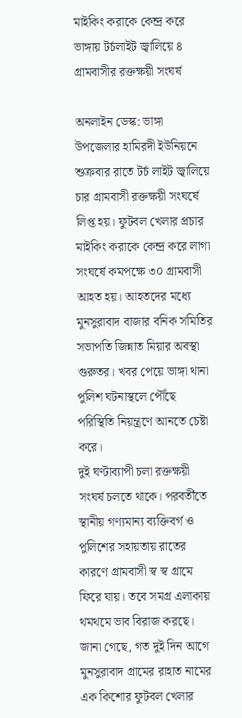মাইকিং করাকে কেন্দ্র করে ভাঙ্গায় টর্চলাইট জ্বালিয়ে ৪ গ্রামবাসীর রক্তক্ষয়ী সংঘর্ষ

অনলাইন ডেস্ক: ভাঙ্গা উপজেলার হামিরদী ইউনিয়নে শুক্রবার রাতে টর্চ লাইট জ্বালিয়ে চার গ্রামবাসী রক্তক্ষয়ী সংঘর্ষে লিপ্ত হয়। ফুটবল খেলার প্রচার মাইকিং করাকে কেন্দ্র করে লাগা সংঘর্ষে কমপক্ষে ৩০ গ্রামবাসী আহত হয়। আহতদের মধ্যে মুনসুরাবাদ বাজার বনিক সমিতির সভাপতি জিন্নাত মিয়ার অবস্থা গুরুতর। খবর পেয়ে ভাঙ্গা থানা পুলিশ ঘটনাস্থলে পৌঁছে পরিস্থিতি নিয়ন্ত্রণে আনতে চেষ্টা করে।
দুই ঘণ্টাব্যাপী চলা রক্তক্ষয়ী সংঘর্ষ চলতে থাকে। পরবর্তীতে স্থানীয় গণ্যমান্য ব্যক্তিবর্গ ও পুলিশের সহায়তায় রাতের কারণে গ্রামবাসী স্ব স্ব গ্রামে ফিরে যায়। তবে সমগ্র এলাকায় থমথমে ভাব বিরাজ করছে।
জানা গেছে, গত দুই দিন আগে মুনসুরাবাদ গ্রামের রাহাত নামের এক কিশোর ফুটবল খেলার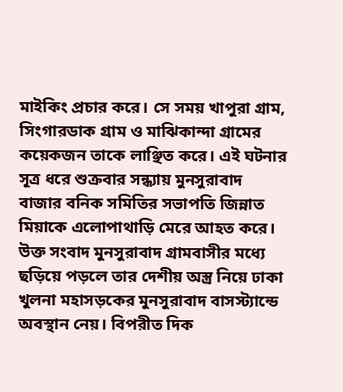মাইকিং প্রচার করে। সে সময় খাপুরা গ্রাম, সিংগারডাক গ্রাম ও মাঝিকান্দা গ্রামের কয়েকজন তাকে লাঞ্ছিত করে। এই ঘটনার সূত্র ধরে শুক্রবার সন্ধ্যায় মুনসুরাবাদ বাজার বনিক সমিতির সভাপতি জিন্নাত মিয়াকে এলোপাথাড়ি মেরে আহত করে।
উক্ত সংবাদ মুনসুরাবাদ গ্রামবাসীর মধ্যে ছড়িয়ে পড়লে তার দেশীয় অস্ত্র নিয়ে ঢাকা খুলনা মহাসড়কের মুনসুরাবাদ বাসস্ট্যান্ডে অবস্থান নেয়। বিপরীত দিক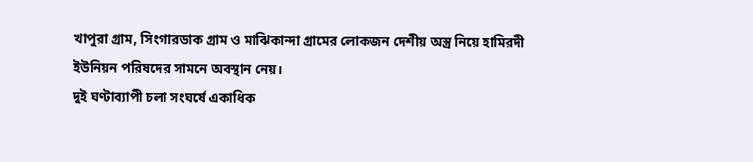খাপুরা গ্রাম, সিংগারডাক গ্রাম ও মাঝিকান্দা গ্রামের লোকজন দেশীয় অস্ত্র নিয়ে হামিরদী ইউনিয়ন পরিষদের সামনে অবস্থান নেয়।
দুই ঘণ্টাব্যাপী চলা সংঘর্ষে একাধিক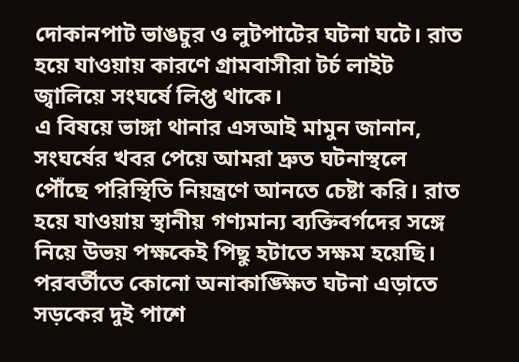দোকানপাট ভাঙচুর ও লুটপাটের ঘটনা ঘটে। রাত হয়ে যাওয়ায় কারণে গ্রামবাসীরা টর্চ লাইট জ্বালিয়ে সংঘর্ষে লিপ্ত থাকে।
এ বিষয়ে ভাঙ্গা থানার এসআই মামুন জানান, সংঘর্ষের খবর পেয়ে আমরা দ্রুত ঘটনাস্থলে পৌঁছে পরিস্থিতি নিয়ন্ত্রণে আনতে চেষ্টা করি। রাত হয়ে যাওয়ায় স্থানীয় গণ্যমান্য ব্যক্তিবর্গদের সঙ্গে নিয়ে উভয় পক্ষকেই পিছু হটাতে সক্ষম হয়েছি। পরবর্তীতে কোনো অনাকাঙ্ক্ষিত ঘটনা এড়াতে সড়কের দুই পাশে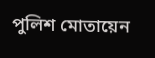পুলিশ মোতায়েন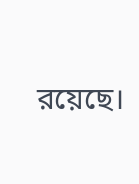রয়েছে।